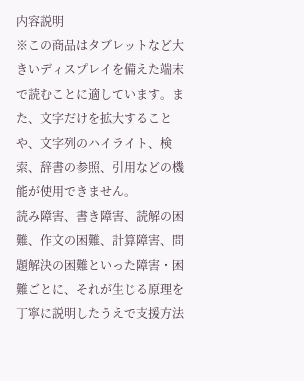内容説明
※この商品はタブレットなど大きいディスプレイを備えた端末で読むことに適しています。また、文字だけを拡大することや、文字列のハイライト、検索、辞書の参照、引用などの機能が使用できません。
読み障害、書き障害、読解の困難、作文の困難、計算障害、問題解決の困難といった障害・困難ごとに、それが生じる原理を丁寧に説明したうえで支援方法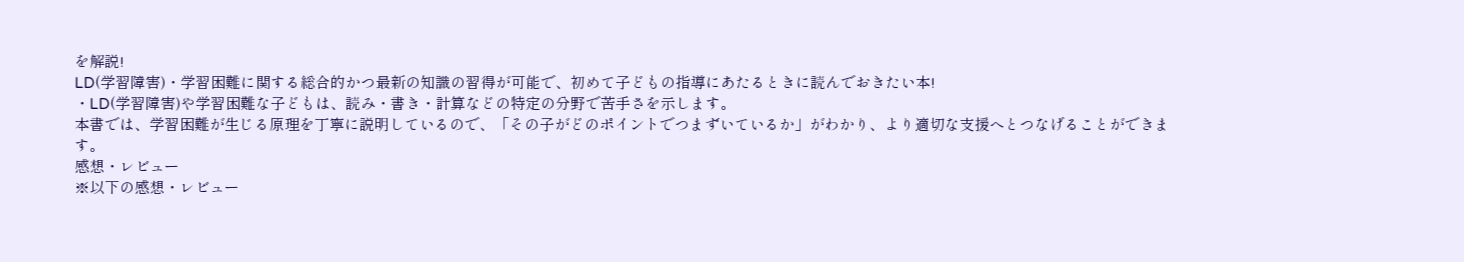を解説!
LD(学習障害)・学習困難に関する総合的かつ最新の知識の習得が可能で、初めて子どもの指導にあたるときに読んでおきたい本!
・LD(学習障害)や学習困難な子どもは、読み・書き・計算などの特定の分野で苦手さを示します。
本書では、学習困難が生じる原理を丁寧に説明しているので、「その子がどのポイントでつまずいているか」がわかり、より適切な支援へとつなげることができます。
感想・レビュー
※以下の感想・レビュー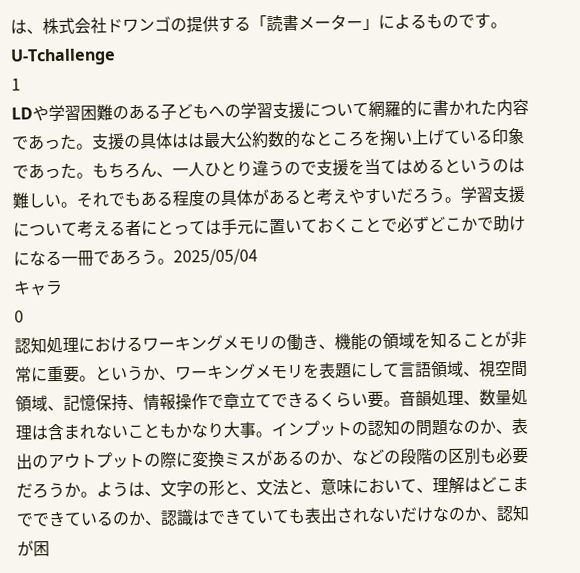は、株式会社ドワンゴの提供する「読書メーター」によるものです。
U-Tchallenge
1
LDや学習困難のある子どもへの学習支援について網羅的に書かれた内容であった。支援の具体はは最大公約数的なところを掬い上げている印象であった。もちろん、一人ひとり違うので支援を当てはめるというのは難しい。それでもある程度の具体があると考えやすいだろう。学習支援について考える者にとっては手元に置いておくことで必ずどこかで助けになる一冊であろう。2025/05/04
キャラ
0
認知処理におけるワーキングメモリの働き、機能の領域を知ることが非常に重要。というか、ワーキングメモリを表題にして言語領域、視空間領域、記憶保持、情報操作で章立てできるくらい要。音韻処理、数量処理は含まれないこともかなり大事。インプットの認知の問題なのか、表出のアウトプットの際に変換ミスがあるのか、などの段階の区別も必要だろうか。ようは、文字の形と、文法と、意味において、理解はどこまでできているのか、認識はできていても表出されないだけなのか、認知が困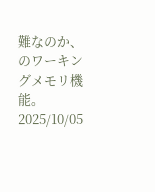難なのか、のワーキングメモリ機能。2025/10/05